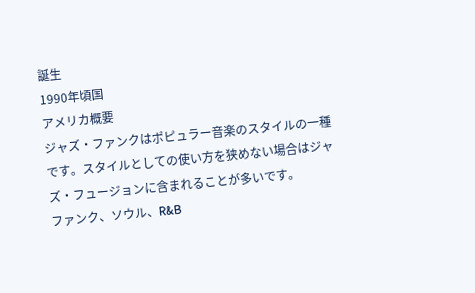誕生
1990年頃国
アメリカ概要
ジャズ・ファンクはポピュラー音楽のスタイルの一種です。スタイルとしての使い方を狭めない場合はジャズ・フュージョンに含まれることが多いです。
ファンク、ソウル、R&B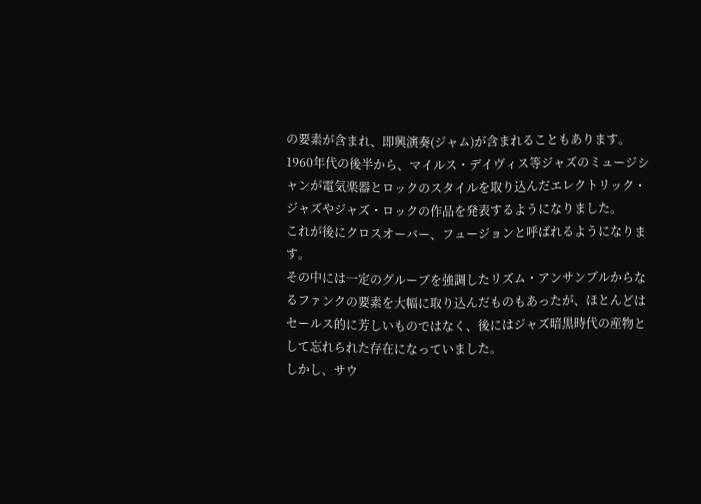の要素が含まれ、即興演奏(ジャム)が含まれることもあります。
1960年代の後半から、マイルス・デイヴィス等ジャズのミュージシャンが電気楽器とロックのスタイルを取り込んだエレクトリック・ジャズやジャズ・ロックの作品を発表するようになりました。
これが後にクロスオーバー、フュージョンと呼ばれるようになります。
その中には一定のグルーブを強調したリズム・アンサンブルからなるファンクの要素を大幅に取り込んだものもあったが、ほとんどはセールス的に芳しいものではなく、後にはジャズ暗黒時代の産物として忘れられた存在になっていました。
しかし、サウ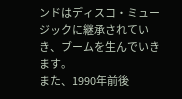ンドはディスコ・ミュージックに継承されていき、ブームを生んでいきます。
また、1990年前後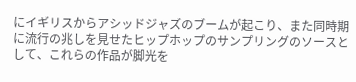にイギリスからアシッドジャズのブームが起こり、また同時期に流行の兆しを見せたヒップホップのサンプリングのソースとして、これらの作品が脚光を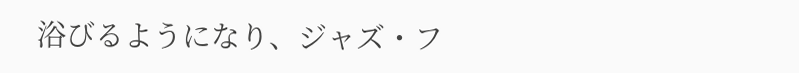浴びるようになり、ジャズ・フ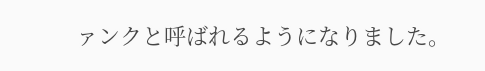ァンクと呼ばれるようになりました。